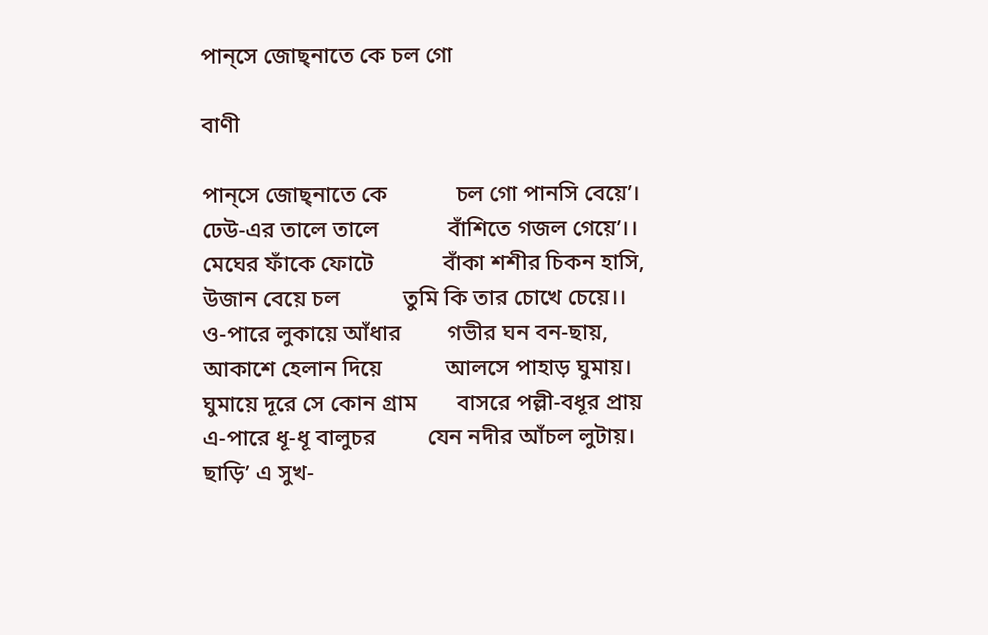পান্‌সে জোছ্‌নাতে কে চল গো

বাণী

পান্‌সে জোছ্‌নাতে কে            চল গো পানসি বেয়ে’।
ঢেউ-এর তালে তালে            বাঁশিতে গজল গেয়ে’।।
মেঘের ফাঁকে ফোটে            বাঁকা শশীর চিকন হাসি,
উজান বেয়ে চল           তুমি কি তার চোখে চেয়ে।।
ও-পারে লুকায়ে আঁধার        গভীর ঘন বন-ছায়,
আকাশে হেলান দিয়ে           আলসে পাহাড় ঘুমায়।
ঘুমায়ে দূরে সে কোন গ্রাম       বাসরে পল্লী-বধূর প্রায়
এ-পারে ধূ-ধূ বালুচর         যেন নদীর আঁচল লুটায়।
ছাড়ি’ এ সুখ-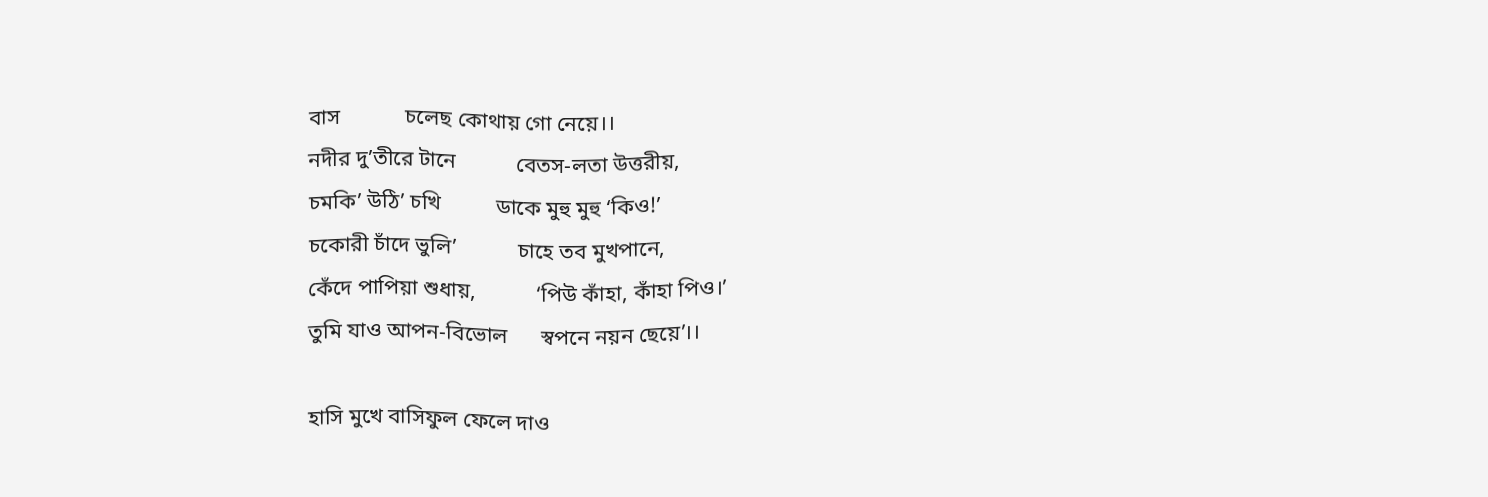বাস            চলেছ কোথায় গো নেয়ে।।
নদীর দু’তীরে টানে           বেতস-লতা উত্তরীয়,
চমকি’ উঠি’ চখি          ডাকে মুহু মুহু ‘কিও!’
চকোরী চাঁদে ভুলি’           চাহে তব মুখপানে,
কেঁদে পাপিয়া শুধায়,           ‘পিউ কাঁহা, কাঁহা পিও।’
তুমি যাও আপন-বিভোল      স্বপনে নয়ন ছেয়ে’।।

হাসি মুখে বাসিফুল ফেলে দাও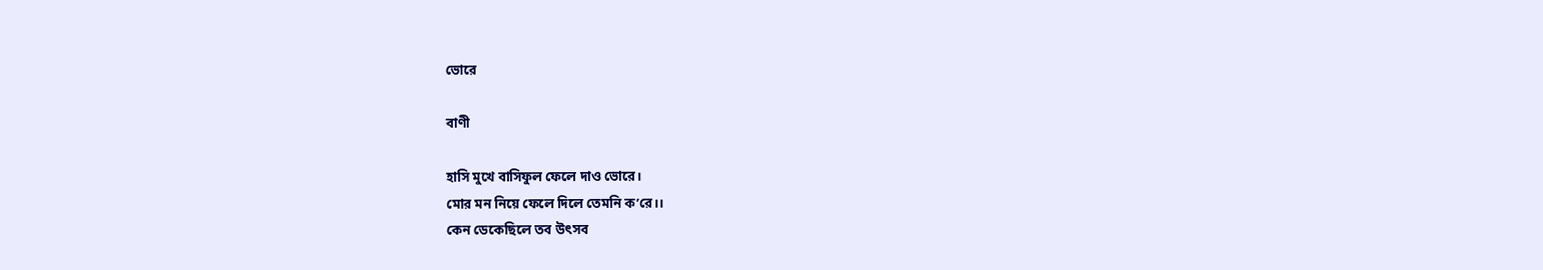ভোরে

বাণী

হাসি মুখে বাসিফুল ফেলে দাও ভোরে।
মোর মন নিয়ে ফেলে দিলে তেমনি ক’রে।।
কেন ডেকেছিলে তব উৎসব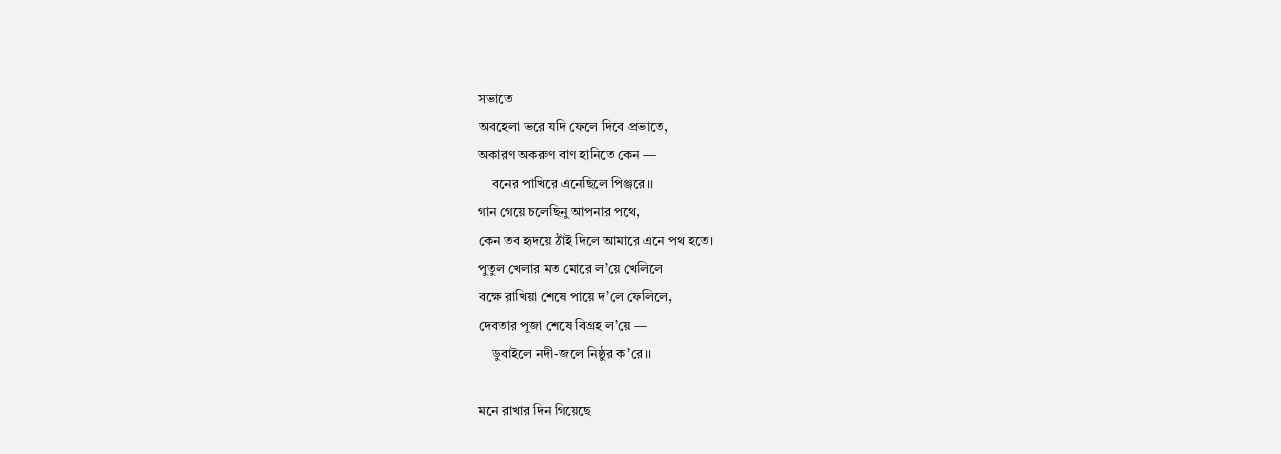সভাতে
অবহেলা ভরে যদি ফেলে দিবে প্রভাতে,
অকারণ অকরুণ বাণ হানিতে কেন —
    বনের পাখিরে এনেছিলে পিঞ্জরে।।
গান গেয়ে চলেছিনু আপনার পথে,
কেন তব হৃদয়ে ঠাঁই দিলে আমারে এনে পথ হতে।
পুতুল খেলার মত মোরে ল’য়ে খেলিলে
বক্ষে রাখিয়া শেষে পায়ে দ’লে ফেলিলে,
দেবতার পূজা শেষে বিগ্রহ ল’য়ে —
    ডুবাইলে নদী-জলে নিষ্ঠুর ক’রে।।

মনে রাখার দিন গিয়েছে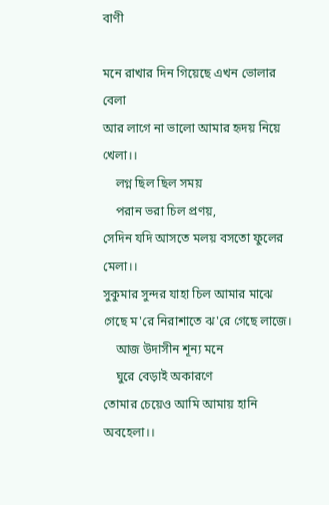বাণী

মনে রাখার দিন গিয়েছে এখন ভোলার বেলা
আর লাগে না ভালো আমার হৃদয় নিয়ে খেলা।।
    লগ্ন ছিল ছিল সময়
    পরান ভরা চিল প্রণয়,
সেদিন যদি আসতে মলয় বসতো ফুলের মেলা।।
সুকুমার সুন্দর যাহা চিল আমার মাঝে
গেছে ম'রে নিরাশাতে ঝ'রে গেছে লাজে।
    আজ উদাসীন শূন্য মনে
    ঘুরে বেড়াই অকারণে
তোমার চেয়েও আমি আমায় হানি অবহেলা।।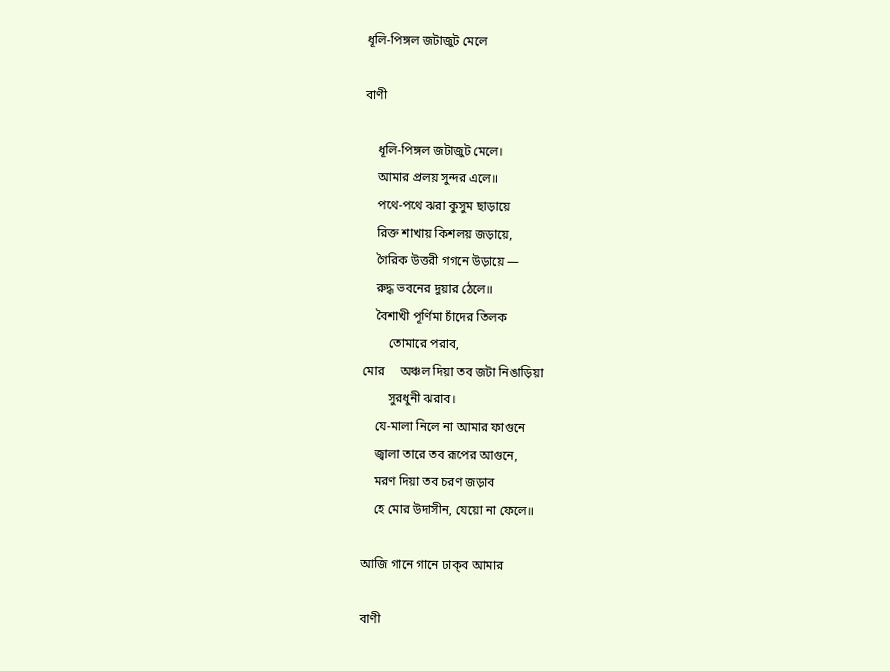ধূলি-পিঙ্গল জটাজুট মেলে

বাণী

    ধূলি-পিঙ্গল জটাজুট মেলে।
    আমার প্রলয় সুন্দর এলে॥
    পথে-পথে ঝরা কুসুম ছাড়ায়ে
    রিক্ত শাখায় কিশলয় জড়ায়ে,
    গৈরিক উত্তরী গগনে উড়ায়ে —
    রুদ্ধ ভবনের দুয়ার ঠেলে॥
    বৈশাখী পূর্ণিমা চাঁদের তিলক
        তোমারে পরাব,
মোর     অঞ্চল দিয়া তব জটা নিঙাড়িয়া
        সুরধুনী ঝরাব।
    যে-মালা নিলে না আমার ফাগুনে
    জ্বালা তারে তব রূপের আগুনে,
    মরণ দিয়া তব চরণ জড়াব
    হে মোর উদাসীন, যেয়ো না ফেলে॥

আজি গানে গানে ঢাক্‌ব আমার

বাণী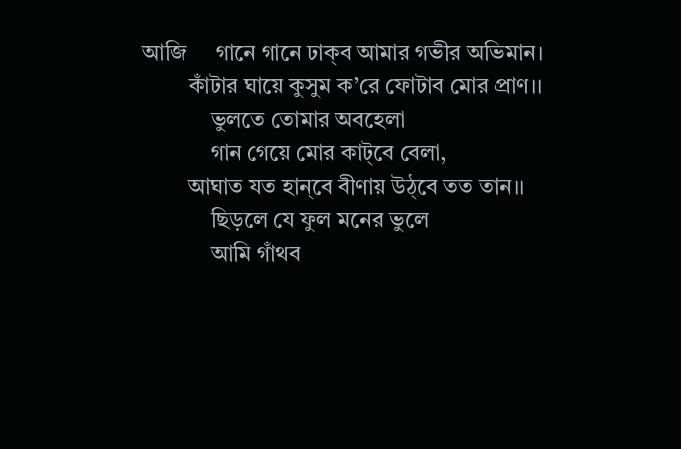আজি     গানে গানে ঢাক্‌ব আমার গভীর অভিমান।
        কাঁটার ঘায়ে কুসুম ক’রে ফোটাব মোর প্রাণ।।
            ভুলতে তোমার অবহেলা
            গান গেয়ে মোর কাট্‌বে বেলা,
        আঘাত যত হান্‌বে বীণায় উঠ্‌বে তত তান।।
            ছিড়লে যে ফুল মনের ভুলে
            আমি গাঁথব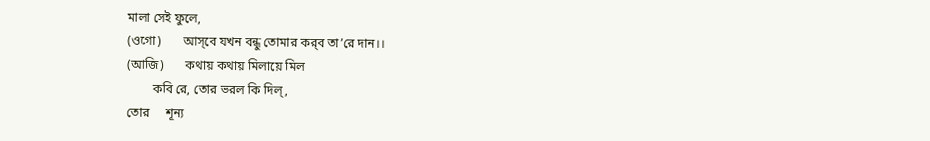মালা সেই ফুলে,
(ওগো)       আস্‌বে যখন বন্ধু তোমার কর্‌ব তা’রে দান।।
(আজি)       কথায় কথায় মিলায়ে মিল
        কবি রে, তোর ভরল কি দিল্‌,
তোর     শূন্য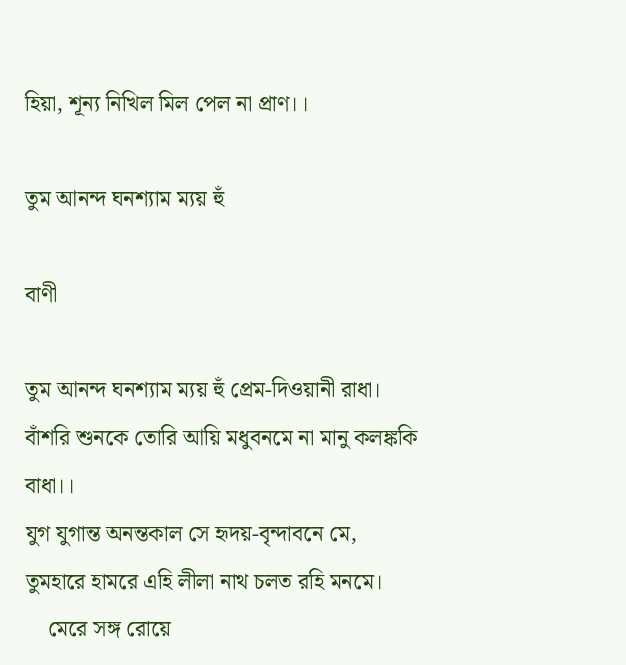হিয়া, শূন্য নিখিল মিল পেল না প্রাণ।।

তুম আনন্দ ঘনশ্যাম ম্যয় হুঁ

বাণী

তুম আনন্দ ঘনশ্যাম ম্যয় হুঁ প্রেম-দিওয়ানী রাধা।
বাঁশরি শুনকে তোরি আয়ি মধুবনমে না মানু কলঙ্ককি বাধা।।
যুগ যুগান্ত অনন্তকাল সে হৃদয়-বৃন্দাবনে মে,
তুমহারে হামরে এহি লীলা নাথ চলত রহি মনমে।
    মেরে সঙ্গ রোয়ে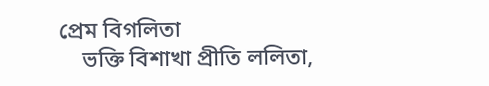প্রেম বিগলিতা
    ভক্তি বিশাখা প্রীতি ললিতা,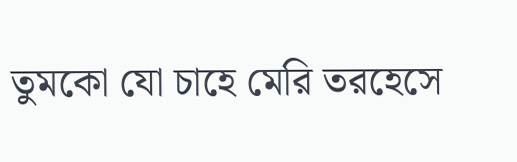তুমকো যো চাহে মেরি তরহেসে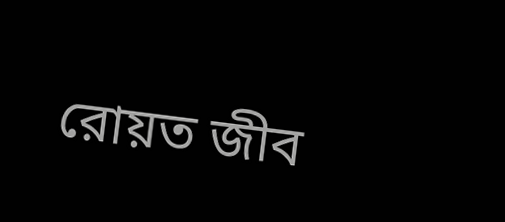রোয়ত জীব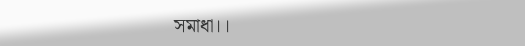সমাধা।।